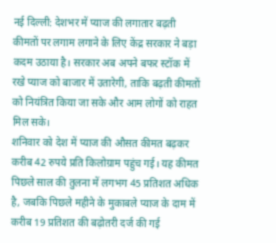नई दिल्ली: देशभर में प्याज की लगातार बढ़ती कीमतों पर लगाम लगाने के लिए केंद्र सरकार ने बड़ा कदम उठाया है। सरकार अब अपने बफर स्टॉक में रखे प्याज को बाजार में उतारेगी, ताकि बढ़ती कीमतों को नियंत्रित किया जा सके और आम लोगों को राहत मिल सके।
शनिवार को देश में प्याज की औसत कीमत बढ़कर करीब 42 रुपये प्रति किलोग्राम पहुंच गई। यह कीमत पिछले साल की तुलना में लगभग 45 प्रतिशत अधिक है, जबकि पिछले महीने के मुकाबले प्याज के दाम में करीब 19 प्रतिशत की बढ़ोतरी दर्ज की गई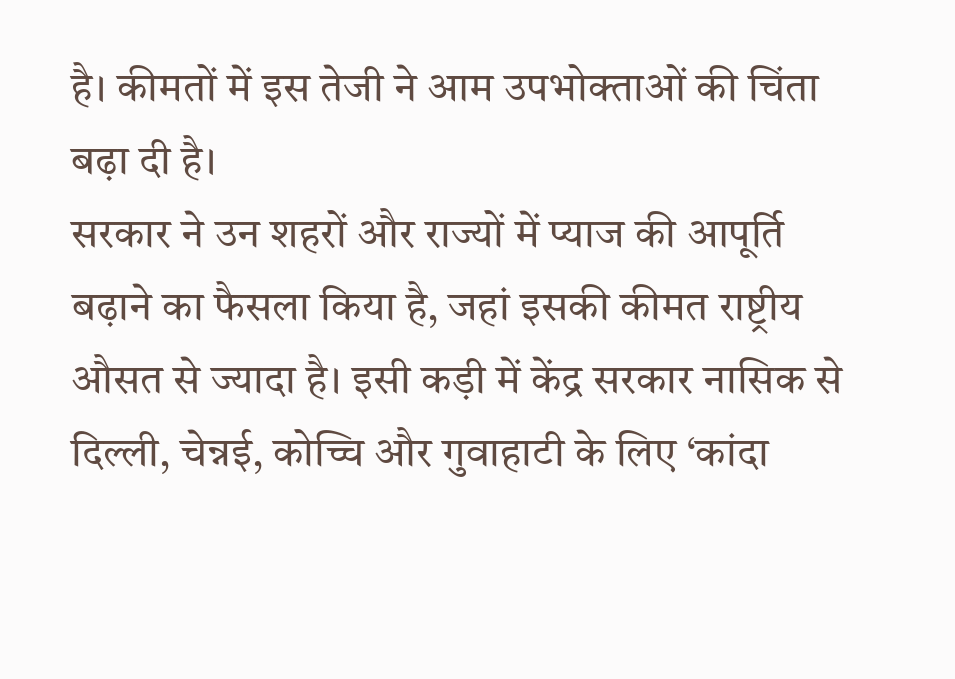है। कीमतों में इस तेजी ने आम उपभोक्ताओं की चिंता बढ़ा दी है।
सरकार ने उन शहरों और राज्यों में प्याज की आपूर्ति बढ़ाने का फैसला किया है, जहां इसकी कीमत राष्ट्रीय औसत से ज्यादा है। इसी कड़ी में केंद्र सरकार नासिक से दिल्ली, चेन्नई, कोच्चि और गुवाहाटी के लिए ‘कांदा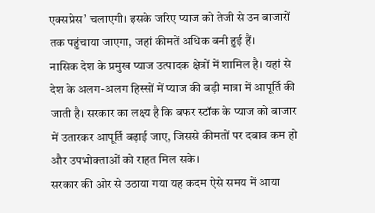एक्सप्रेस’ चलाएगी। इसके जरिए प्याज को तेजी से उन बाजारों तक पहुंचाया जाएगा, जहां कीमतें अधिक बनी हुई हैं।
नासिक देश के प्रमुख प्याज उत्पादक क्षेत्रों में शामिल है। यहां से देश के अलग-अलग हिस्सों में प्याज की बड़ी मात्रा में आपूर्ति की जाती है। सरकार का लक्ष्य है कि बफर स्टॉक के प्याज को बाजार में उतारकर आपूर्ति बढ़ाई जाए, जिससे कीमतों पर दबाव कम हो और उपभोक्ताओं को राहत मिल सके।
सरकार की ओर से उठाया गया यह कदम ऐसे समय में आया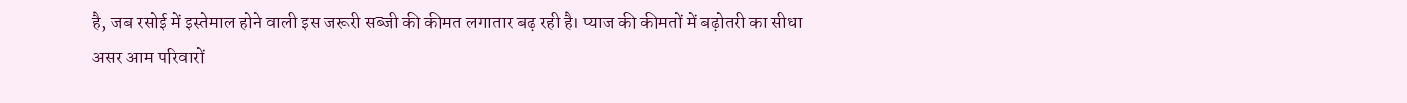है, जब रसोई में इस्तेमाल होने वाली इस जरूरी सब्जी की कीमत लगातार बढ़ रही है। प्याज की कीमतों में बढ़ोतरी का सीधा असर आम परिवारों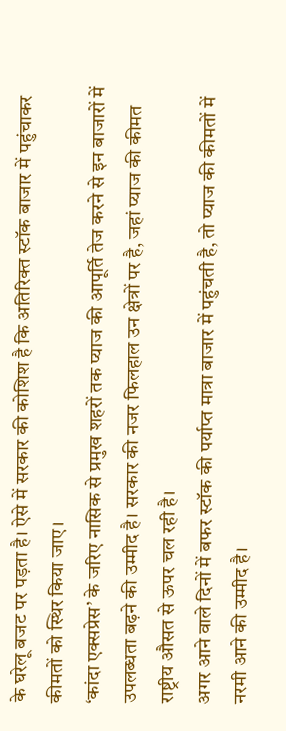के घरेलू बजट पर पड़ता है। ऐसे में सरकार की कोशिश है कि अतिरिक्त स्टॉक बाजार में पहुंचाकर कीमतों को स्थिर किया जाए।
‘कांदा एक्सप्रेस’ के जरिए नासिक से प्रमुख शहरों तक प्याज की आपूर्ति तेज करने से इन बाजारों में उपलब्धता बढ़ने की उम्मीद है। सरकार की नजर फिलहाल उन क्षेत्रों पर है, जहां प्याज की कीमत राष्ट्रीय औसत से ऊपर चल रही है।
अगर आने वाले दिनों में बफर स्टॉक की पर्याप्त मात्रा बाजार में पहुंचती है, तो प्याज की कीमतों में नरमी आने की उम्मीद है।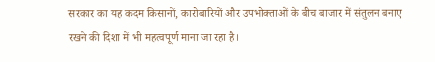सरकार का यह कदम किसानों, कारोबारियों और उपभोक्ताओं के बीच बाजार में संतुलन बनाए रखने की दिशा में भी महत्वपूर्ण माना जा रहा है।